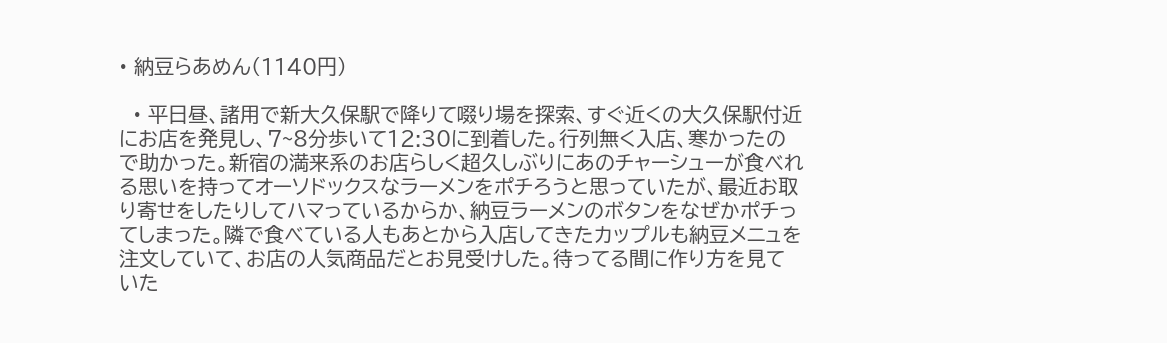• 納豆らあめん(1140円)

  • 平日昼、諸用で新大久保駅で降りて啜り場を探索、すぐ近くの大久保駅付近にお店を発見し、7~8分歩いて12:30に到着した。行列無く入店、寒かったので助かった。新宿の満来系のお店らしく超久しぶりにあのチャーシューが食べれる思いを持ってオーソドックスなラーメンをポチろうと思っていたが、最近お取り寄せをしたりしてハマっているからか、納豆ラーメンのボタンをなぜかポチってしまった。隣で食べている人もあとから入店してきたカップルも納豆メニュを注文していて、お店の人気商品だとお見受けした。待ってる間に作り方を見ていた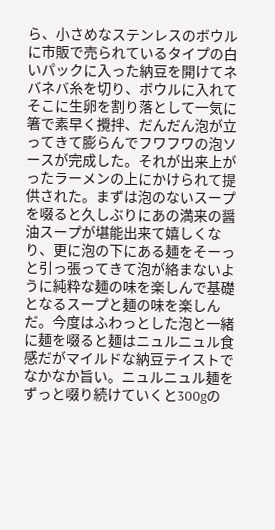ら、小さめなステンレスのボウルに市販で売られているタイプの白いパックに入った納豆を開けてネバネバ糸を切り、ボウルに入れてそこに生卵を割り落として一気に箸で素早く攪拌、だんだん泡が立ってきて膨らんでフワフワの泡ソースが完成した。それが出来上がったラーメンの上にかけられて提供された。まずは泡のないスープを啜ると久しぶりにあの満来の醤油スープが堪能出来て嬉しくなり、更に泡の下にある麺をそーっと引っ張ってきて泡が絡まないように純粋な麺の味を楽しんで基礎となるスープと麺の味を楽しんだ。今度はふわっとした泡と一緒に麺を啜ると麺はニュルニュル食感だがマイルドな納豆テイストでなかなか旨い。ニュルニュル麺をずっと啜り続けていくと300gの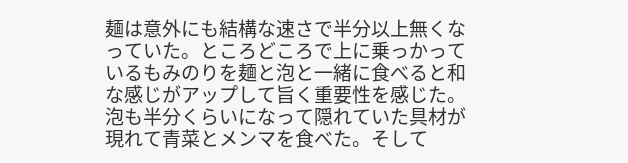麺は意外にも結構な速さで半分以上無くなっていた。ところどころで上に乗っかっているもみのりを麺と泡と一緒に食べると和な感じがアップして旨く重要性を感じた。泡も半分くらいになって隠れていた具材が現れて青菜とメンマを食べた。そして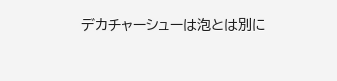デカチャーシューは泡とは別に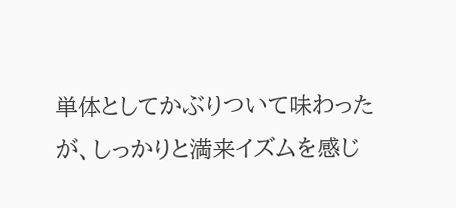単体としてかぶりついて味わったが、しっかりと満来イズムを感じ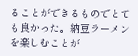ることができるものでとても良かった。納豆ラーメンを楽しむことが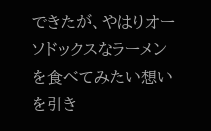できたが、やはりオーソドックスなラーメンを食べてみたい想いを引き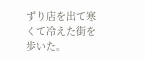ずり店を出て寒くて冷えた街を歩いた。